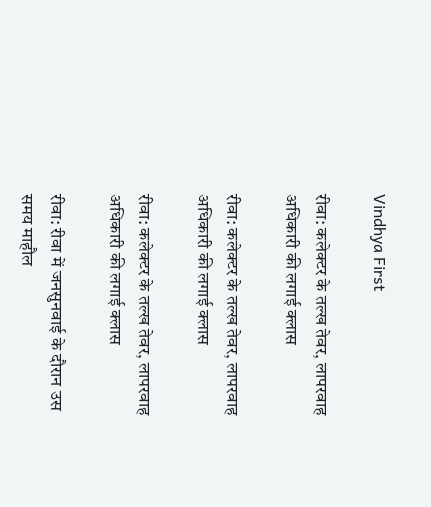Vindhya First

रीवा: कलेक्टर के तल्ख तेवर, लापरवाह अधिकारी की लगाई क्लास

रीवा: कलेक्टर के तल्ख तेवर, लापरवाह अधिकारी की लगाई क्लास

रीवा: कलेक्टर के तल्ख तेवर, लापरवाह अधिकारी की लगाई क्लास

रीवा: रीवा में जनसुनवाई के दौरान उस समय माहौल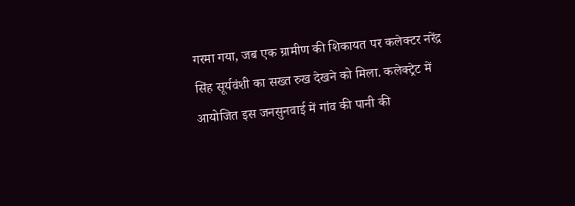गरमा गया, जब एक ग्रामीण की शिकायत पर कलेक्टर नरेंद्र सिंह सूर्यवंशी का सख्त रुख देखने को मिला. कलेक्ट्रेट में आयोजित इस जनसुनवाई में गांव की पानी की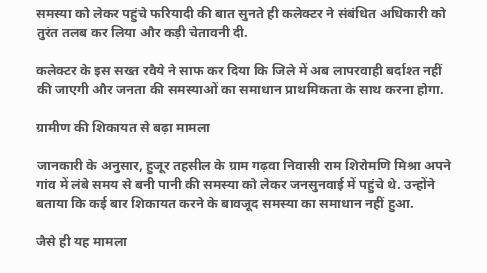समस्या को लेकर पहुंचे फरियादी की बात सुनते ही कलेक्टर ने संबंधित अधिकारी को तुरंत तलब कर लिया और कड़ी चेतावनी दी.

कलेक्टर के इस सख्त रवैये ने साफ कर दिया कि जिले में अब लापरवाही बर्दाश्त नहीं की जाएगी और जनता की समस्याओं का समाधान प्राथमिकता के साथ करना होगा.

ग्रामीण की शिकायत से बढ़ा मामला

जानकारी के अनुसार, हुजूर तहसील के ग्राम गढ़वा निवासी राम शिरोमणि मिश्रा अपने गांव में लंबे समय से बनी पानी की समस्या को लेकर जनसुनवाई में पहुंचे थे. उन्होंने बताया कि कई बार शिकायत करने के बावजूद समस्या का समाधान नहीं हुआ.

जैसे ही यह मामला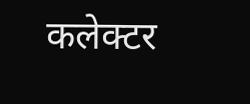कलेक्टर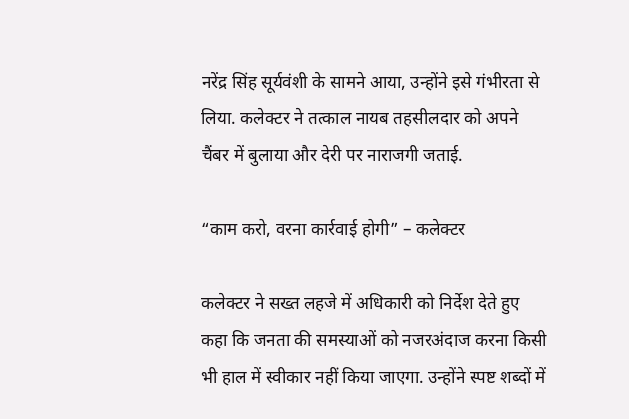नरेंद्र सिंह सूर्यवंशी के सामने आया, उन्होंने इसे गंभीरता से लिया. कलेक्टर ने तत्काल नायब तहसीलदार को अपने चैंबर में बुलाया और देरी पर नाराजगी जताई.

“काम करो, वरना कार्रवाई होगी” – कलेक्टर

कलेक्टर ने सख्त लहजे में अधिकारी को निर्देश देते हुए कहा कि जनता की समस्याओं को नजरअंदाज करना किसी भी हाल में स्वीकार नहीं किया जाएगा. उन्होंने स्पष्ट शब्दों में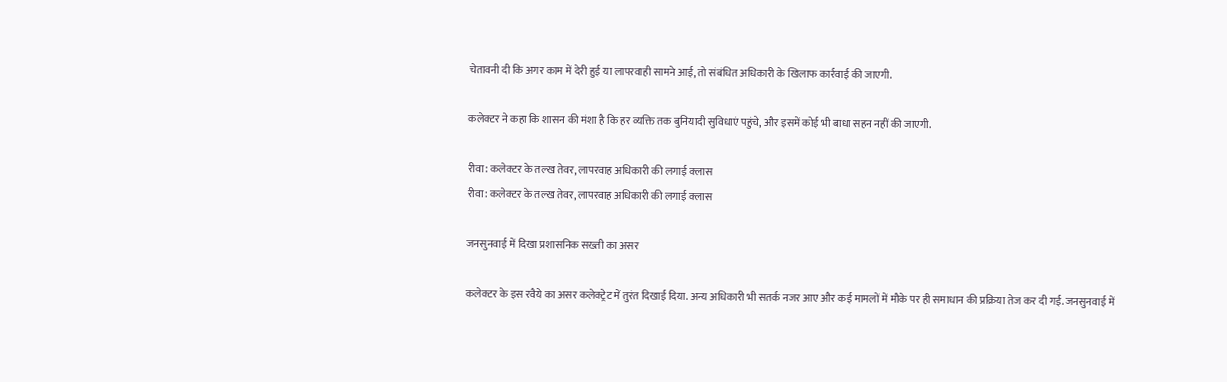चेतावनी दी कि अगर काम में देरी हुई या लापरवाही सामने आई, तो संबंधित अधिकारी के खिलाफ कार्रवाई की जाएगी.

कलेक्टर ने कहा कि शासन की मंशा है कि हर व्यक्ति तक बुनियादी सुविधाएं पहुंचे, और इसमें कोई भी बाधा सहन नहीं की जाएगी.

रीवा: कलेक्टर के तल्ख तेवर, लापरवाह अधिकारी की लगाई क्लास
रीवा: कलेक्टर के तल्ख तेवर, लापरवाह अधिकारी की लगाई क्लास

जनसुनवाई में दिखा प्रशासनिक सख्ती का असर

कलेक्टर के इस रवैये का असर कलेक्ट्रेट में तुरंत दिखाई दिया. अन्य अधिकारी भी सतर्क नजर आए और कई मामलों में मौके पर ही समाधान की प्रक्रिया तेज कर दी गई. जनसुनवाई में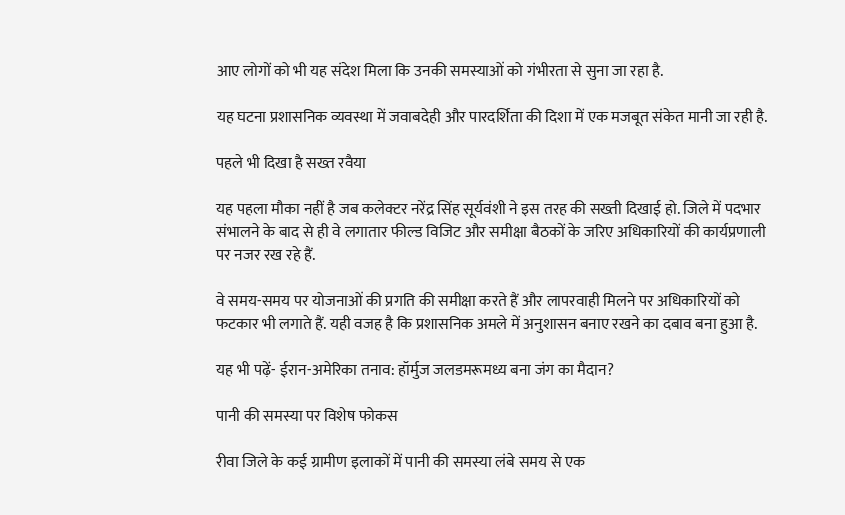आए लोगों को भी यह संदेश मिला कि उनकी समस्याओं को गंभीरता से सुना जा रहा है.

यह घटना प्रशासनिक व्यवस्था में जवाबदेही और पारदर्शिता की दिशा में एक मजबूत संकेत मानी जा रही है.

पहले भी दिखा है सख्त रवैया

यह पहला मौका नहीं है जब कलेक्टर नरेंद्र सिंह सूर्यवंशी ने इस तरह की सख्ती दिखाई हो. जिले में पदभार संभालने के बाद से ही वे लगातार फील्ड विजिट और समीक्षा बैठकों के जरिए अधिकारियों की कार्यप्रणाली पर नजर रख रहे हैं.

वे समय-समय पर योजनाओं की प्रगति की समीक्षा करते हैं और लापरवाही मिलने पर अधिकारियों को फटकार भी लगाते हैं. यही वजह है कि प्रशासनिक अमले में अनुशासन बनाए रखने का दबाव बना हुआ है.

यह भी पढ़ें- ईरान-अमेरिका तनाव: हॉर्मुज जलडमरूमध्य बना जंग का मैदान?

पानी की समस्या पर विशेष फोकस

रीवा जिले के कई ग्रामीण इलाकों में पानी की समस्या लंबे समय से एक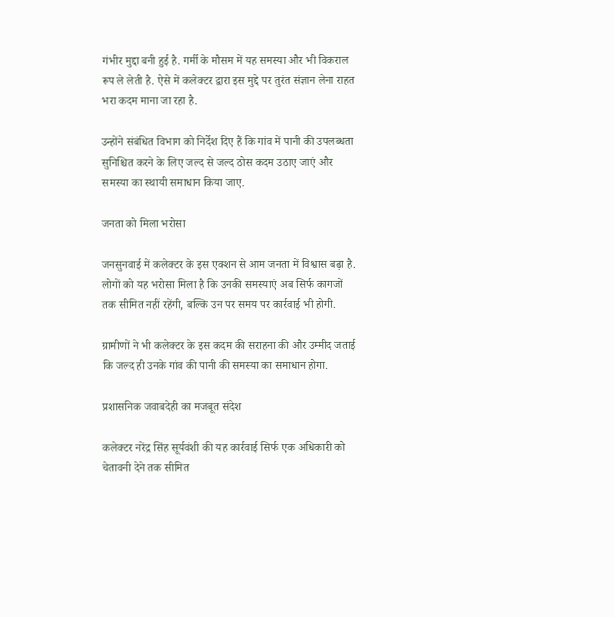गंभीर मुद्दा बनी हुई है. गर्मी के मौसम में यह समस्या और भी विकराल रूप ले लेती है. ऐसे में कलेक्टर द्वारा इस मुद्दे पर तुरंत संज्ञान लेना राहत भरा कदम माना जा रहा है.

उन्होंने संबंधित विभाग को निर्देश दिए हैं कि गांव में पानी की उपलब्धता सुनिश्चित करने के लिए जल्द से जल्द ठोस कदम उठाए जाएं और समस्या का स्थायी समाधान किया जाए.

जनता को मिला भरोसा

जनसुनवाई में कलेक्टर के इस एक्शन से आम जनता में विश्वास बढ़ा है. लोगों को यह भरोसा मिला है कि उनकी समस्याएं अब सिर्फ कागजों तक सीमित नहीं रहेंगी, बल्कि उन पर समय पर कार्रवाई भी होगी.

ग्रामीणों ने भी कलेक्टर के इस कदम की सराहना की और उम्मीद जताई कि जल्द ही उनके गांव की पानी की समस्या का समाधान होगा.

प्रशासनिक जवाबदेही का मजबूत संदेश

कलेक्टर नरेंद्र सिंह सूर्यवंशी की यह कार्रवाई सिर्फ एक अधिकारी को चेतावनी देने तक सीमित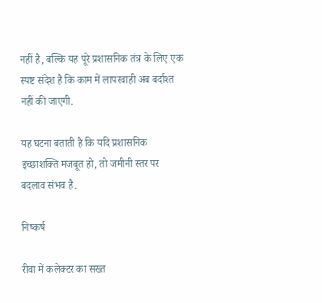नहीं है, बल्कि यह पूरे प्रशासनिक तंत्र के लिए एक स्पष्ट संदेश है कि काम में लापरवाही अब बर्दाश्त नहीं की जाएगी.

यह घटना बताती है कि यदि प्रशासनिक इच्छाशक्ति मजबूत हो, तो जमीनी स्तर पर बदलाव संभव है.

निष्कर्ष

रीवा में कलेक्टर का सख्त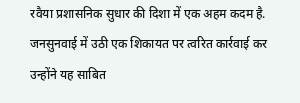रवैया प्रशासनिक सुधार की दिशा में एक अहम कदम है. जनसुनवाई में उठी एक शिकायत पर त्वरित कार्रवाई कर उन्होंने यह साबित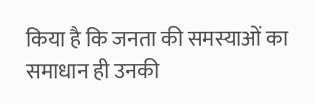किया है कि जनता की समस्याओं का समाधान ही उनकी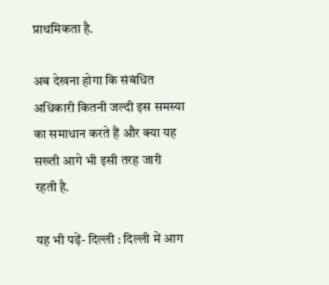प्राथमिकता है.

अब देखना होगा कि संबंधित अधिकारी कितनी जल्दी इस समस्या का समाधान करते हैं और क्या यह सख्ती आगे भी इसी तरह जारी रहती है.

यह भी पढ़ें- दिल्ली : दिल्ली में आग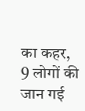का कहर, 9 लोगों की जान गई